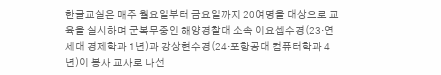한글교실은 매주 월요일부터 금요일까지 20여명을 대상으로 교육을 실시하며 군복무중인 해양경찰대 소속 이요셉수경(23·연세대 경제학과 1년)과 강상현수경(24·포항공대 컴퓨터학과 4년)이 봉사 교사로 나선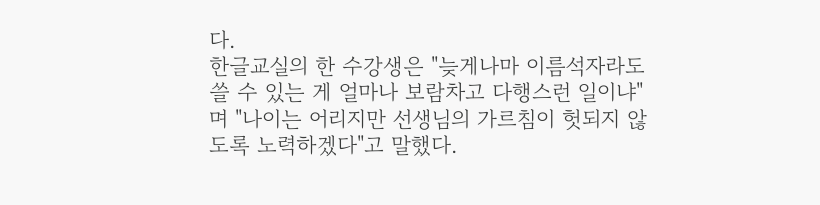다.
한글교실의 한 수강생은 "늦게나마 이름석자라도 쓸 수 있는 게 얼마나 보람차고 다행스런 일이냐"며 "나이는 어리지만 선생님의 가르침이 헛되지 않도록 노력하겠다"고 말했다.